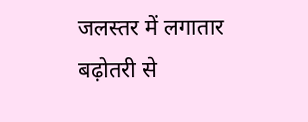जलस्तर में लगातार बढ़ोतरी से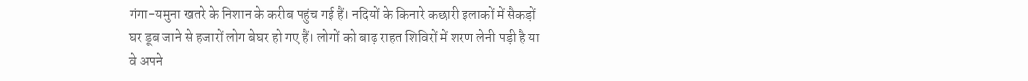गंगा-यमुना खतरे के निशान के करीब पहुंच गई हैं। नदियों के किनारे कछारी इलाकों में सैकड़ों घर डूब जाने से हजारों लोग बेघर हो गए हैं। लोगों को बाढ़ राहत शिविरों में शरण लेनी पड़ी है या वे अपने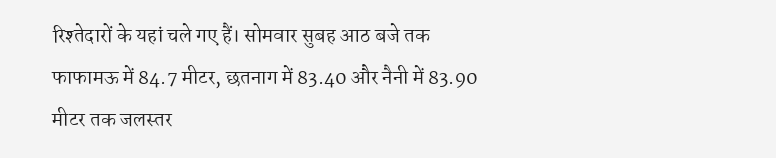रिश्तेदारों के यहां चले गए हैं। सोमवार सुबह आठ बजे तक फाफामऊ में 84.7 मीटर, छतनाग में 83.40 और नैनी में 83.90 मीटर तक जलस्तर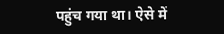पहुंच गया था। ऐसे में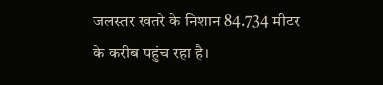जलस्तर खतरे के निशान 84.734 मीटर के करीब पहुंच रहा है।